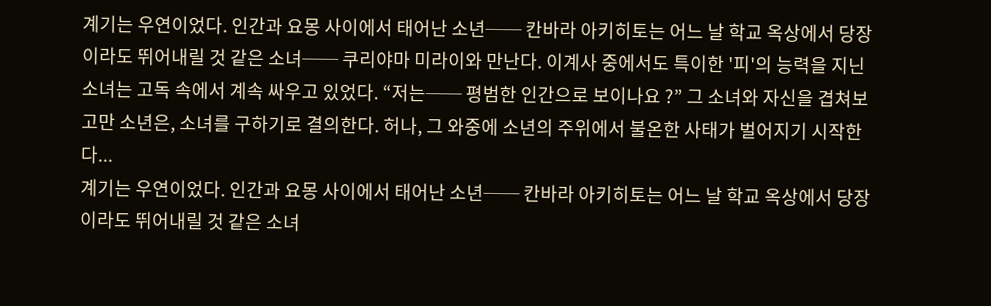계기는 우연이었다. 인간과 요몽 사이에서 태어난 소년── 칸바라 아키히토는 어느 날 학교 옥상에서 당장이라도 뛰어내릴 것 같은 소녀── 쿠리야마 미라이와 만난다. 이계사 중에서도 특이한 '피'의 능력을 지닌 소녀는 고독 속에서 계속 싸우고 있었다. “저는── 평범한 인간으로 보이나요 ?” 그 소녀와 자신을 겹쳐보고만 소년은, 소녀를 구하기로 결의한다. 허나, 그 와중에 소년의 주위에서 불온한 사태가 벌어지기 시작한다...
계기는 우연이었다. 인간과 요몽 사이에서 태어난 소년── 칸바라 아키히토는 어느 날 학교 옥상에서 당장이라도 뛰어내릴 것 같은 소녀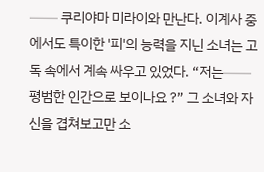── 쿠리야마 미라이와 만난다. 이계사 중에서도 특이한 '피'의 능력을 지닌 소녀는 고독 속에서 계속 싸우고 있었다. “저는── 평범한 인간으로 보이나요 ?” 그 소녀와 자신을 겹쳐보고만 소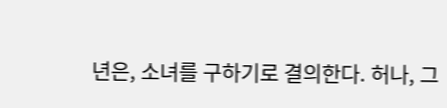년은, 소녀를 구하기로 결의한다. 허나, 그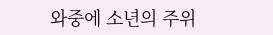와중에 소년의 주위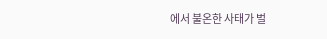에서 불온한 사태가 벌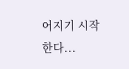어지기 시작한다...